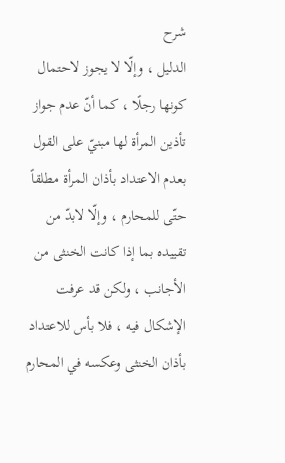شرح
الدليل ، وإلّا لا يجوز لاحتمال كونها رجلًا ، كما أنّ عدم جواز تأذين المرأة لها مبنيّ على القول بعدم الاعتداد بأذان المرأة مطلقاً حتّى للمحارم ، وإلّا لابدّ من تقييده بما إذا كانت الخنثى من الأجانب ، ولكن قد عرفت الإشكال فيه ، فلا بأس للاعتداد بأذان الخنثى وعكسه في المحارم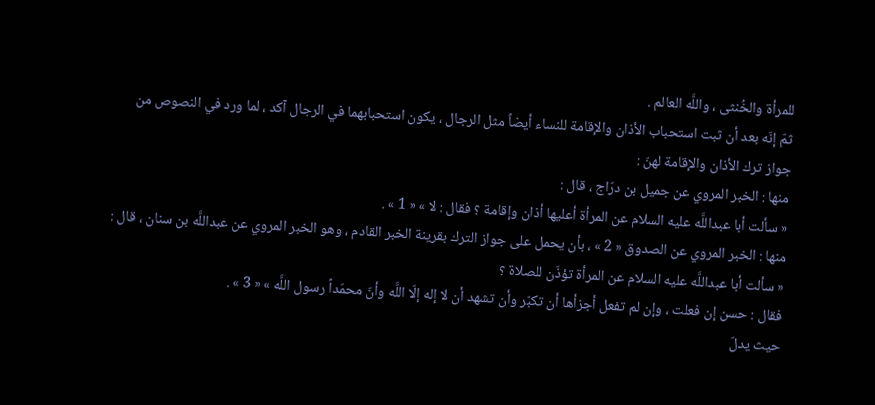للمرأة والخُنثى ، واللَّه العالم .
ثمّ إنّه بعد أن ثبت استحباب الأذان والإقامة للنساء أيضاً مثل الرجال ، يكون استحبابهما في الرجال آكد ، لما ورد في النصوص من جواز ترك الأذان والإقامة لهنّ :
منها : الخبر المروي عن جميل بن درّاج ، قال :
« سألت أبا عبداللَّه عليه السلام عن المرأة أعليها أذان وإقامة ؟ فقال : لا » « 1 » .
منها : الخبر المروي عن الصدوق « 2 » ، بأن يحمل على جواز الترك بقرينة الخبر القادم ، وهو الخبر المروي عن عبداللَّه بن سنان ، قال :
« سألت أبا عبداللَّه عليه السلام عن المرأة تؤذّن للصلاة ؟
فقال : حسن إن فعلت ، وإن لم تفعل أجزأها أن تكبّر وأن تشهد أن لا إله إلّا اللَّه وأنّ محمّداً رسول اللَّه » « 3 » .
حيث يدلّ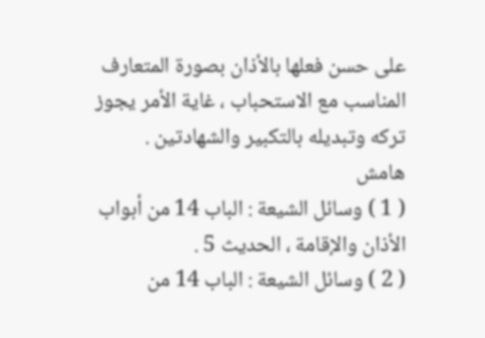على حسن فعلها بالأذان بصورة المتعارف المناسب مع الاستحباب ، غاية الأمر يجوز تركه وتبديله بالتكبير والشهادتين .
هامش
( 1 ) وسائل الشيعة : الباب 14 من أبواب الأذان والإقامة ، الحديث 5 .
( 2 ) وسائل الشيعة : الباب 14 من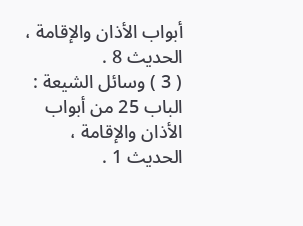أبواب الأذان والإقامة ، الحديث 8 .
( 3 ) وسائل الشيعة : الباب 25 من أبواب الأذان والإقامة ، الحديث 1 .